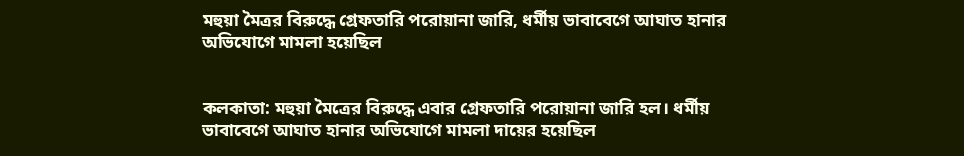মহুয়া মৈত্রর বিরুদ্ধে গ্রেফতারি পরোয়ানা জারি, ধর্মীয় ভাবাবেগে আঘাত হানার অভিযোগে মামলা হয়েছিল


কলকাতা: মহুয়া মৈত্রের বিরুদ্ধে এবার গ্রেফতারি পরোয়ানা জারি হল। ধর্মীয় ভাবাবেগে আঘাত হানার অভিযোগে মামলা দায়ের হয়েছিল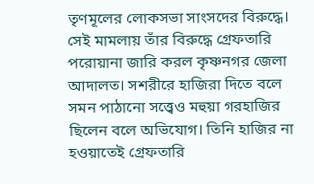তৃণমূলের লোকসভা সাংসদের বিরুদ্ধে। সেই মামলায় তাঁর বিরুদ্ধে গ্রেফতারি পরোয়ানা জারি করল কৃষ্ণনগর জেলা আদালত। সশরীরে হাজিরা দিতে বলে সমন পাঠানো সত্ত্বেও মহুয়া গরহাজির ছিলেন বলে অভিযোগ। তিনি হাজির না হওয়াতেই গ্রেফতারি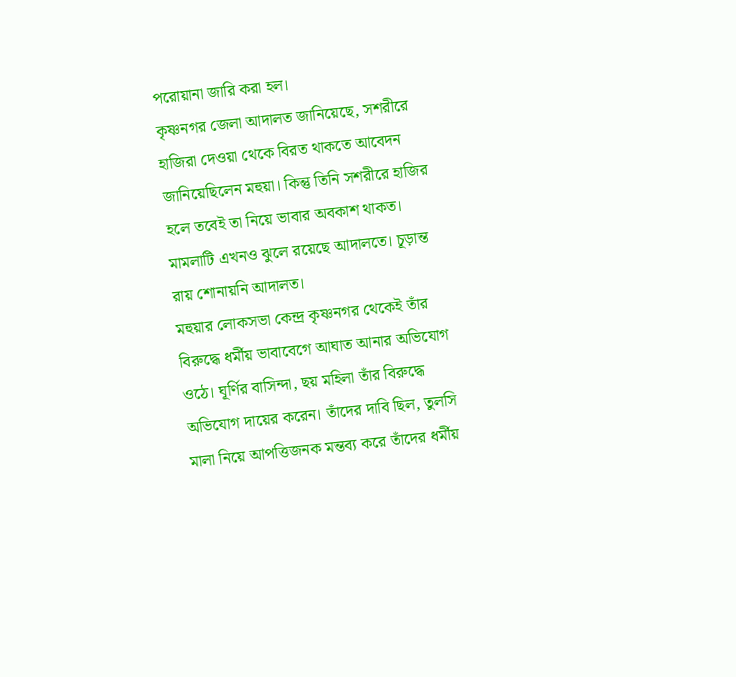পরোয়ানা জারি করা হল।
কৃষ্ণনগর জেলা আদালত জানিয়েছে, সশরীরে হাজিরা দেওয়া থেকে বিরত থাকতে আবেদন জানিয়েছিলেন মহুয়া। কিন্তু তিনি সশরীরে হাজির হলে তবেই তা নিয়ে ভাবার অবকাশ থাকত। মামলাটি এখনও ঝুলে রয়েছে আদালতে। চূড়ান্ত রায় শোনায়নি আদালত।
মহুয়ার লোকসভা কেন্দ্র কৃষ্ণনগর থেকেই তাঁর বিরুদ্ধে ধর্মীয় ভাবাবেগে আঘাত আনার অভিযোগ ওঠে। ঘূর্ণির বাসিন্দা, ছয় মহিলা তাঁর বিরুদ্ধে অভিযোগ দায়ের করেন। তাঁদের দাবি ছিল, তুলসি মালা নিয়ে আপত্তিজনক মন্তব্য করে তাঁদের ধর্মীয়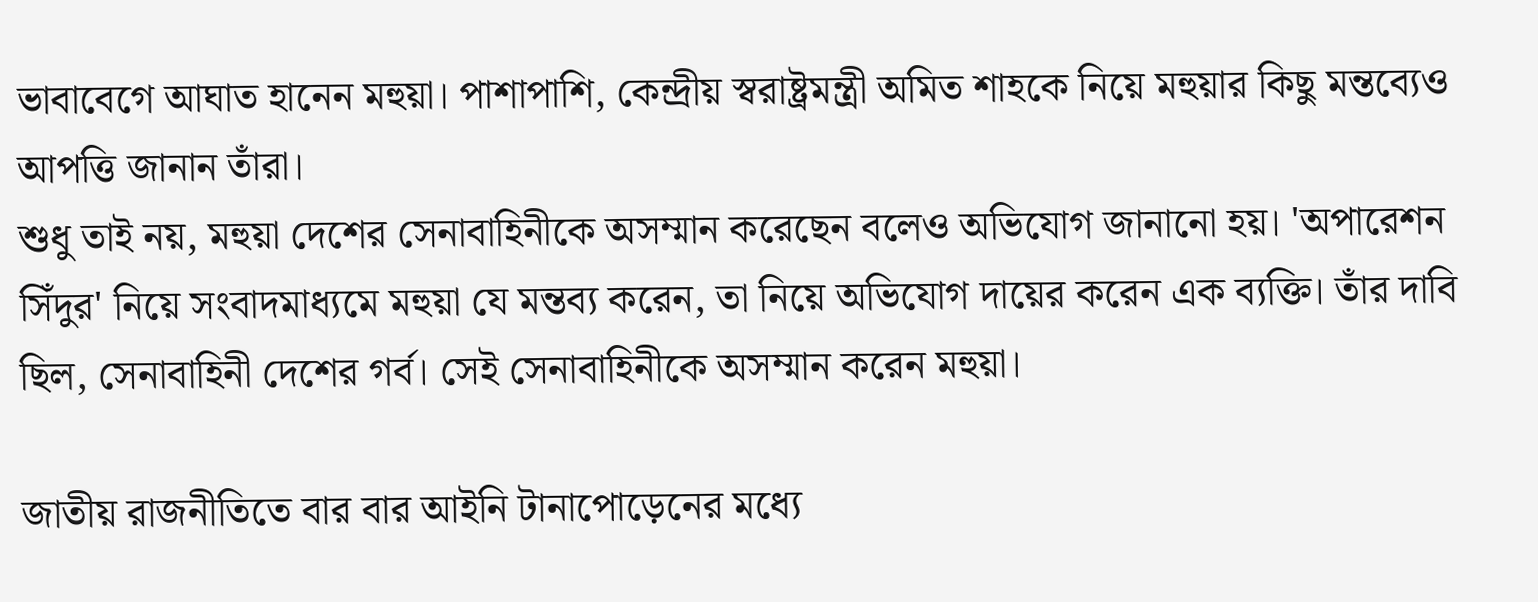ভাবাবেগে আঘাত হানেন মহুয়া। পাশাপাশি, কেন্দ্রীয় স্বরাষ্ট্রমন্ত্রী অমিত শাহকে নিয়ে মহুয়ার কিছু মন্তব্যেও আপত্তি জানান তাঁরা।
শুধু তাই নয়, মহুয়া দেশের সেনাবাহিনীকে অসম্মান করেছেন বলেও অভিযোগ জানানো হয়। 'অপারেশন সিঁদুর' নিয়ে সংবাদমাধ্যমে মহুয়া যে মন্তব্য করেন, তা নিয়ে অভিযোগ দায়ের করেন এক ব্যক্তি। তাঁর দাবি ছিল, সেনাবাহিনী দেশের গর্ব। সেই সেনাবাহিনীকে অসম্মান করেন মহুয়া।

জাতীয় রাজনীতিতে বার বার আইনি টানাপোড়েনের মধ্যে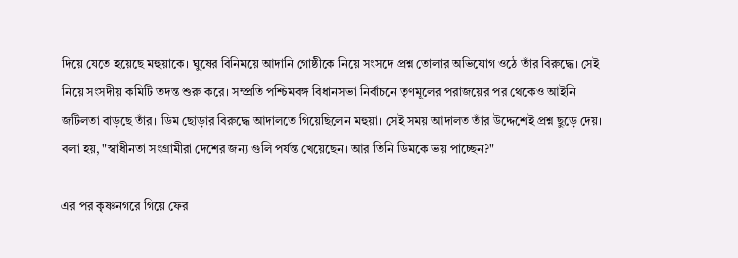দিয়ে যেতে হয়েছে মহুয়াকে। ঘুষের বিনিময়ে আদানি গোষ্ঠীকে নিয়ে সংসদে প্রশ্ন তোলার অভিযোগ ওঠে তাঁর বিরুদ্ধে। সেই নিয়ে সংসদীয় কমিটি তদন্ত শুরু করে। সম্প্রতি পশ্চিমবঙ্গ বিধানসভা নির্বাচনে তৃণমূলের পরাজয়ের পর থেকেও আইনি জটিলতা বাড়ছে তাঁর। ডিম ছোড়ার বিরুদ্ধে আদালতে গিয়েছিলেন মহুয়া। সেই সময় আদালত তাঁর উদ্দেশেই প্রশ্ন ছুড়ে দেয়। বলা হয়, "স্বাধীনতা সংগ্রামীরা দেশের জন্য গুলি পর্যন্ত খেয়েছেন। আর তিনি ডিমকে ভয় পাচ্ছেন?"

এর পর কৃষ্ণনগরে গিয়ে ফের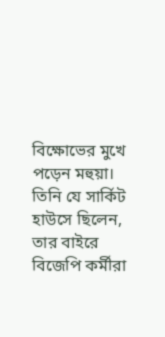বিক্ষোভের মুখে পড়েন মহুয়া। তিনি যে সার্কিট হাউসে ছিলেন, তার বাইরে বিজেপি কর্মীরা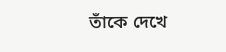তাঁকে দেখে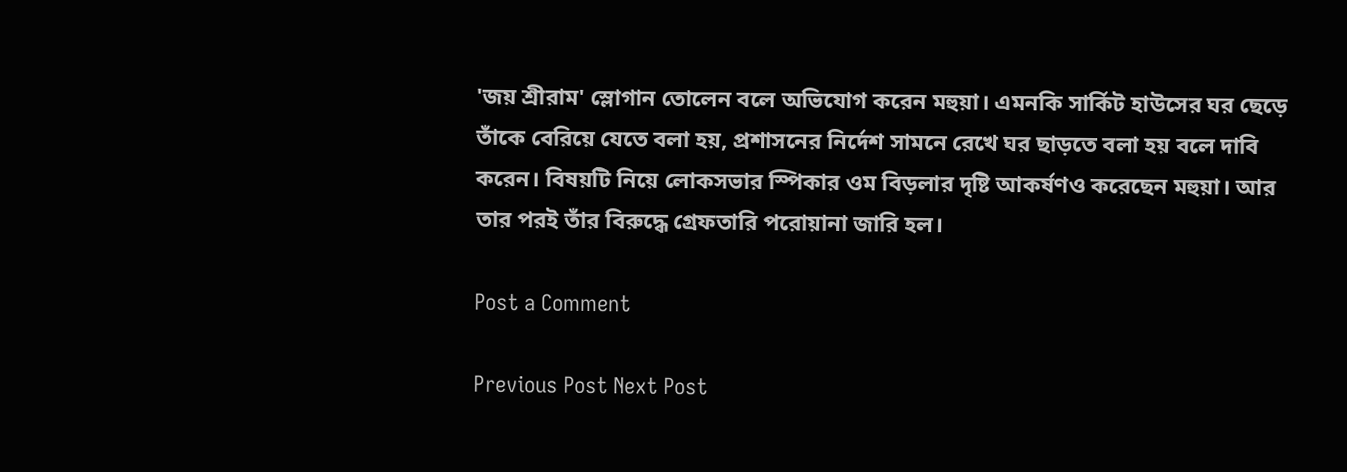'জয় শ্রীরাম' স্লোগান তোলেন বলে অভিযোগ করেন মহুয়া। এমনকি সার্কিট হাউসের ঘর ছেড়ে তাঁকে বেরিয়ে যেতে বলা হয়, প্রশাসনের নির্দেশ সামনে রেখে ঘর ছাড়তে বলা হয় বলে দাবি করেন। বিষয়টি নিয়ে লোকসভার স্পিকার ওম বিড়লার দৃষ্টি আকর্ষণও করেছেন মহুয়া। আর তার পরই তাঁর বিরুদ্ধে গ্রেফতারি পরোয়ানা জারি হল।

Post a Comment

Previous Post Next Post